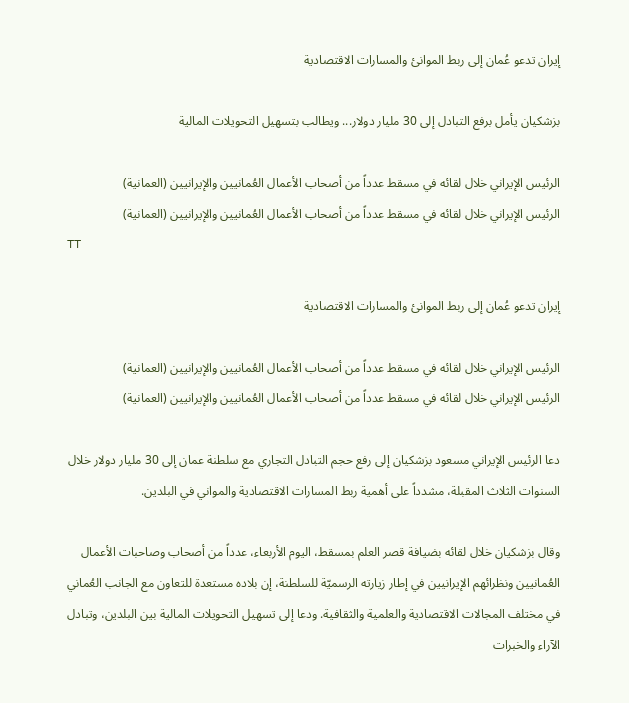إيران تدعو عُمان إلى ربط الموانئ والمسارات الاقتصادية

بزشكيان يأمل برفع التبادل إلى 30 مليار دولار... ويطالب بتسهيل التحويلات المالية

الرئيس الإيراني خلال لقائه في مسقط عدداً من أصحاب الأعمال العُمانيين والإيرانيين (العمانية)
الرئيس الإيراني خلال لقائه في مسقط عدداً من أصحاب الأعمال العُمانيين والإيرانيين (العمانية)
TT

إيران تدعو عُمان إلى ربط الموانئ والمسارات الاقتصادية

الرئيس الإيراني خلال لقائه في مسقط عدداً من أصحاب الأعمال العُمانيين والإيرانيين (العمانية)
الرئيس الإيراني خلال لقائه في مسقط عدداً من أصحاب الأعمال العُمانيين والإيرانيين (العمانية)

دعا الرئيس الإيراني مسعود بزشكيان إلى رفع حجم التبادل التجاري مع سلطنة عمان إلى 30 مليار دولار خلال السنوات الثلاث المقبلة، مشدداً على أهمية ربط المسارات الاقتصادية والمواني في البلدين.

وقال بزشكيان خلال لقائه بضيافة قصر العلم بمسقط، اليوم الأربعاء، عدداً من أصحاب وصاحبات الأعمال العُمانيين ونظرائهم الإيرانيين في إطار زيارته الرسميّة للسلطنة، إن بلاده مستعدة للتعاون مع الجانب العُماني في مختلف المجالات الاقتصادية والعلمية والثقافية. ودعا إلى تسهيل التحويلات المالية بين البلدين، وتبادل الآراء والخبرات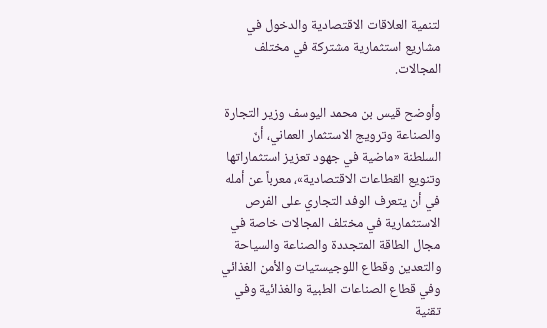لتنمية العلاقات الاقتصادية والدخول في مشاريع استثمارية مشتركة في مختلف المجالات.

وأوضح قيس بن محمد اليوسف وزير التجارة والصناعة وترويج الاستثمار العماني، أنّ السلطنة «ماضية في جهود تعزيز استثماراتها وتنويع القطاعات الاقتصادية»، معرباً عن أمله في أن يتعرف الوفد التجاري على الفرص الاستثمارية في مختلف المجالات خاصة في مجال الطاقة المتجددة والصناعة والسياحة والتعدين وقطاع اللوجيستيات والأمن الغذائي وفي قطاع الصناعات الطبية والغذائية وفي تقنية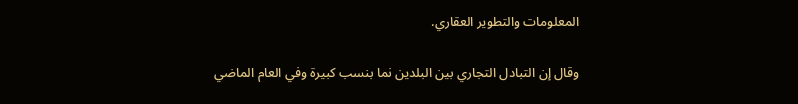المعلومات والتطوير العقاري.

وقال إن التبادل التجاري بين البلدين نما بنسب كبيرة وفي العام الماضي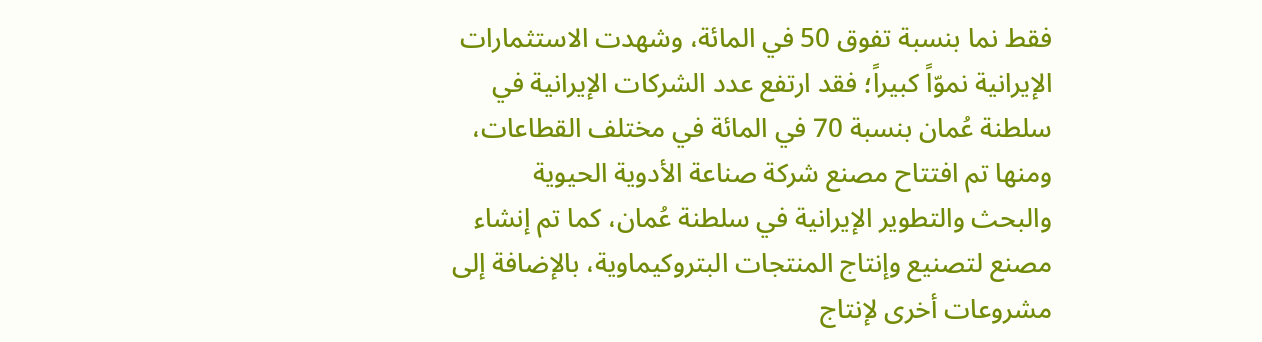فقط نما بنسبة تفوق 50 في المائة، وشهدت الاستثمارات الإيرانية نموّاً كبيراً؛ فقد ارتفع عدد الشركات الإيرانية في سلطنة عُمان بنسبة 70 في المائة في مختلف القطاعات، ومنها تم افتتاح مصنع شركة صناعة الأدوية الحيوية والبحث والتطوير الإيرانية في سلطنة عُمان، كما تم إنشاء مصنع لتصنيع وإنتاج المنتجات البتروكيماوية، بالإضافة إلى مشروعات أخرى لإنتاج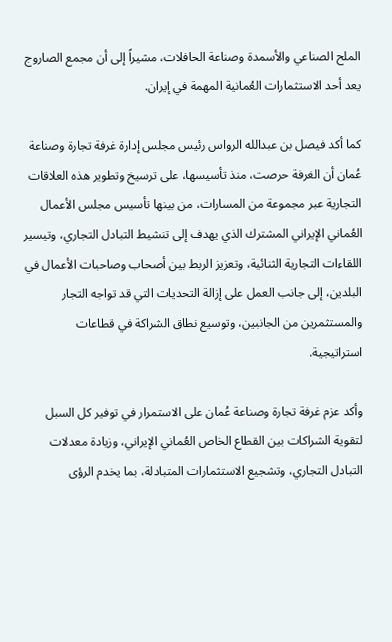الملح الصناعي والأسمدة وصناعة الحافلات، مشيراً إلى أن مجمع الصاروج يعد أحد الاستثمارات العُمانية المهمة في إيران.

كما أكد فيصل بن عبدالله الرواس رئيس مجلس إدارة غرفة تجارة وصناعة عُمان أن الغرفة حرصت، منذ تأسيسها، على ترسيخ وتطوير هذه العلاقات التجارية عبر مجموعة من المسارات، من بينها تأسيس مجلس الأعمال العُماني الإيراني المشترك الذي يهدف إلى تنشيط التبادل التجاري، وتيسير اللقاءات التجارية الثنائية، وتعزيز الربط بين أصحاب وصاحبات الأعمال في البلدين، إلى جانب العمل على إزالة التحديات التي قد تواجه التجار والمستثمرين من الجانبين، وتوسيع نطاق الشراكة في قطاعات استراتيجية.

وأكد عزم غرفة تجارة وصناعة عُمان على الاستمرار في توفير كل السبل لتقوية الشراكات بين القطاع الخاص العُماني الإيراني، وزيادة معدلات التبادل التجاري، وتشجيع الاستثمارات المتبادلة، بما يخدم الرؤى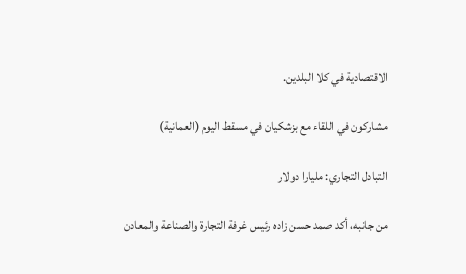الاقتصادية في كلا البلدين.

مشاركون في اللقاء مع بزشكيان في مسقط اليوم (العمانية)

التبادل التجاري: مليارا دولار

من جانبه، أكد صمد حسن زاده رئيس غرفة التجارة والصناعة والمعادن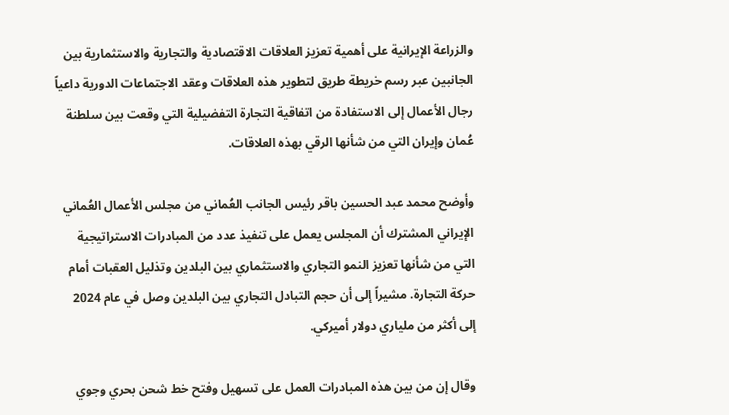والزراعة الإيرانية على أهمية تعزيز العلاقات الاقتصادية والتجارية والاستثمارية بين الجانبين عبر رسم خريطة طريق لتطوير هذه العلاقات وعقد الاجتماعات الدورية داعياً رجال الأعمال إلى الاستفادة من اتفاقية التجارة التفضيلية التي وقعت بين سلطنة عُمان وإيران التي من شأنها الرقي بهذه العلاقات.

وأوضح محمد عبد الحسين باقر رئيس الجانب العُماني من مجلس الأعمال العُماني الإيراني المشترك أن المجلس يعمل على تنفيذ عدد من المبادرات الاستراتيجية التي من شأنها تعزيز النمو التجاري والاستثماري بين البلدين وتذليل العقبات أمام حركة التجارة. مشيراً إلى أن حجم التبادل التجاري بين البلدين وصل في عام 2024 إلى أكثر من ملياري دولار أميركي.

وقال إن من بين هذه المبادرات العمل على تسهيل وفتح خط شحن بحري وجوي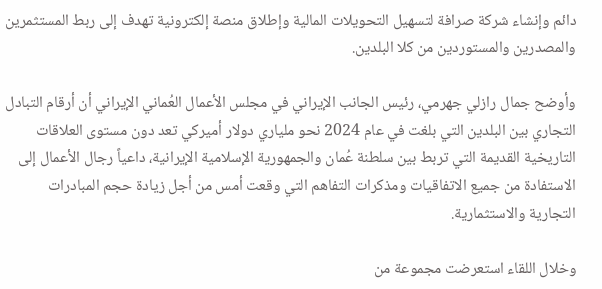دائم وإنشاء شركة صرافة لتسهيل التحويلات المالية وإطلاق منصة إلكترونية تهدف إلى ربط المستثمرين والمصدرين والمستوردين من كلا البلدين.

وأوضح جمال رازلي جهرمي، رئيس الجانب الإيراني في مجلس الأعمال العُماني الإيراني أن أرقام التبادل التجاري بين البلدين التي بلغت في عام 2024 نحو ملياري دولار أميركي تعد دون مستوى العلاقات التاريخية القديمة التي تربط بين سلطنة عُمان والجمهورية الإسلامية الإيرانية، داعياً رجال الأعمال إلى الاستفادة من جميع الاتفاقيات ومذكرات التفاهم التي وقعت أمس من أجل زيادة حجم المبادرات التجارية والاستثمارية.

وخلال اللقاء استعرضت مجموعة من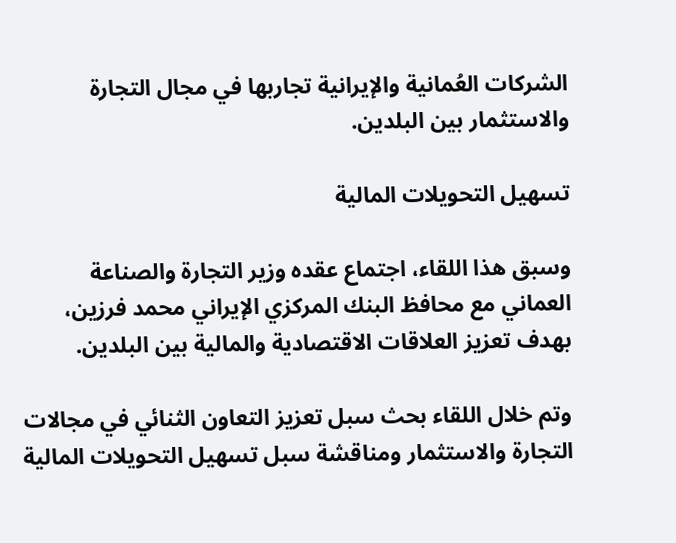الشركات العُمانية والإيرانية تجاربها في مجال التجارة والاستثمار بين البلدين.

تسهيل التحويلات المالية

وسبق هذا اللقاء، اجتماع عقده وزير التجارة والصناعة العماني مع محافظ البنك المركزي الإيراني محمد فرزين، بهدف تعزيز العلاقات الاقتصادية والمالية بين البلدين.

وتم خلال اللقاء بحث سبل تعزيز التعاون الثنائي في مجالات التجارة والاستثمار ومناقشة سبل تسهيل التحويلات المالية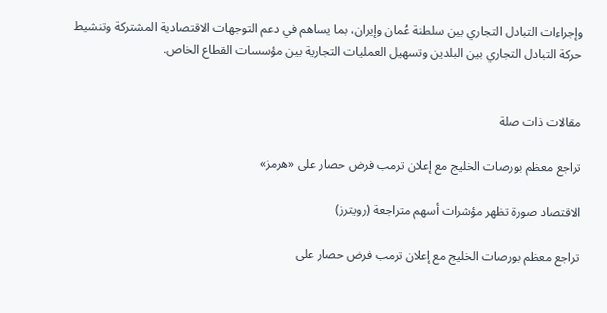وإجراءات التبادل التجاري بين سلطنة عُمان وإيران، بما يساهم في دعم التوجهات الاقتصادية المشتركة وتنشيط حركة التبادل التجاري بين البلدين وتسهيل العمليات التجارية بين مؤسسات القطاع الخاص.


مقالات ذات صلة

تراجع معظم بورصات الخليج مع إعلان ترمب فرض حصار على «هرمز»

الاقتصاد صورة تظهر مؤشرات أسهم متراجعة (رويترز)

تراجع معظم بورصات الخليج مع إعلان ترمب فرض حصار على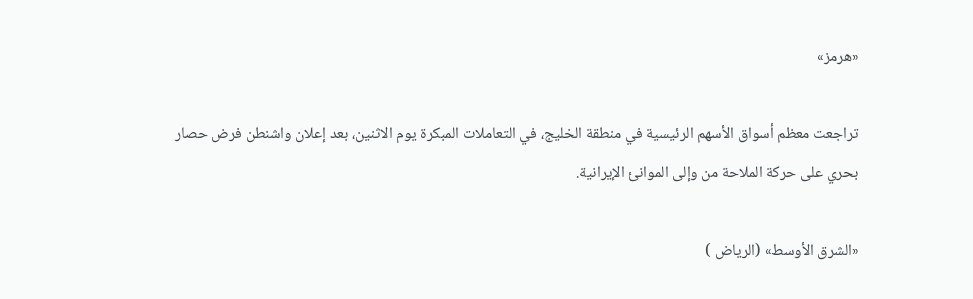«هرمز»

تراجعت معظم أسواق الأسهم الرئيسية في منطقة الخليج، في التعاملات المبكرة يوم الاثنين، بعد إعلان واشنطن فرض حصار بحري على حركة الملاحة من وإلى الموانئ الإيرانية.

«الشرق الأوسط» (الرياض )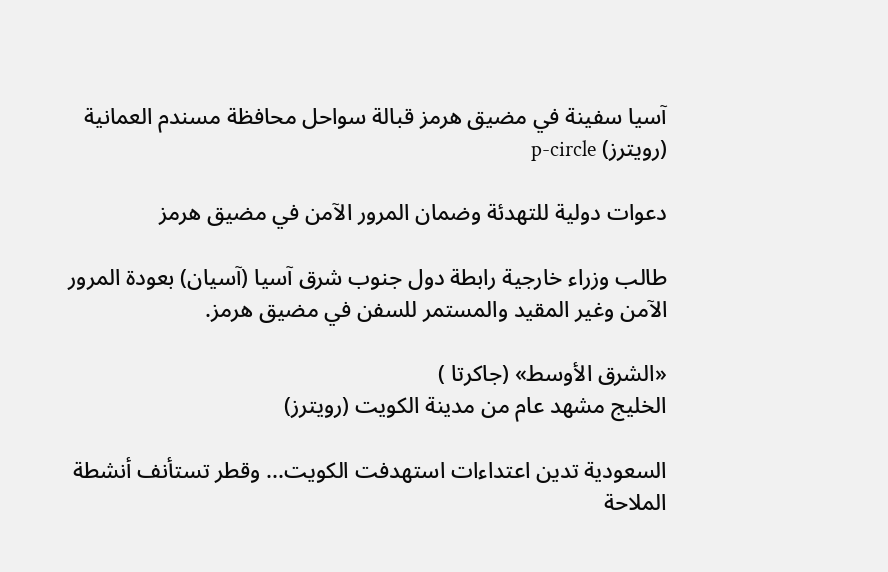آسيا سفينة في مضيق هرمز قبالة سواحل محافظة مسندم العمانية (رويترز) p-circle

دعوات دولية للتهدئة وضمان المرور الآمن في مضيق هرمز

طالب وزراء خارجية رابطة دول جنوب شرق آسيا (آسيان) بعودة المرور الآمن وغير المقيد والمستمر للسفن في مضيق هرمز.

«الشرق الأوسط» (جاكرتا )
الخليج مشهد عام من مدينة الكويت (رويترز)

السعودية تدين اعتداءات استهدفت الكويت... وقطر تستأنف أنشطة الملاحة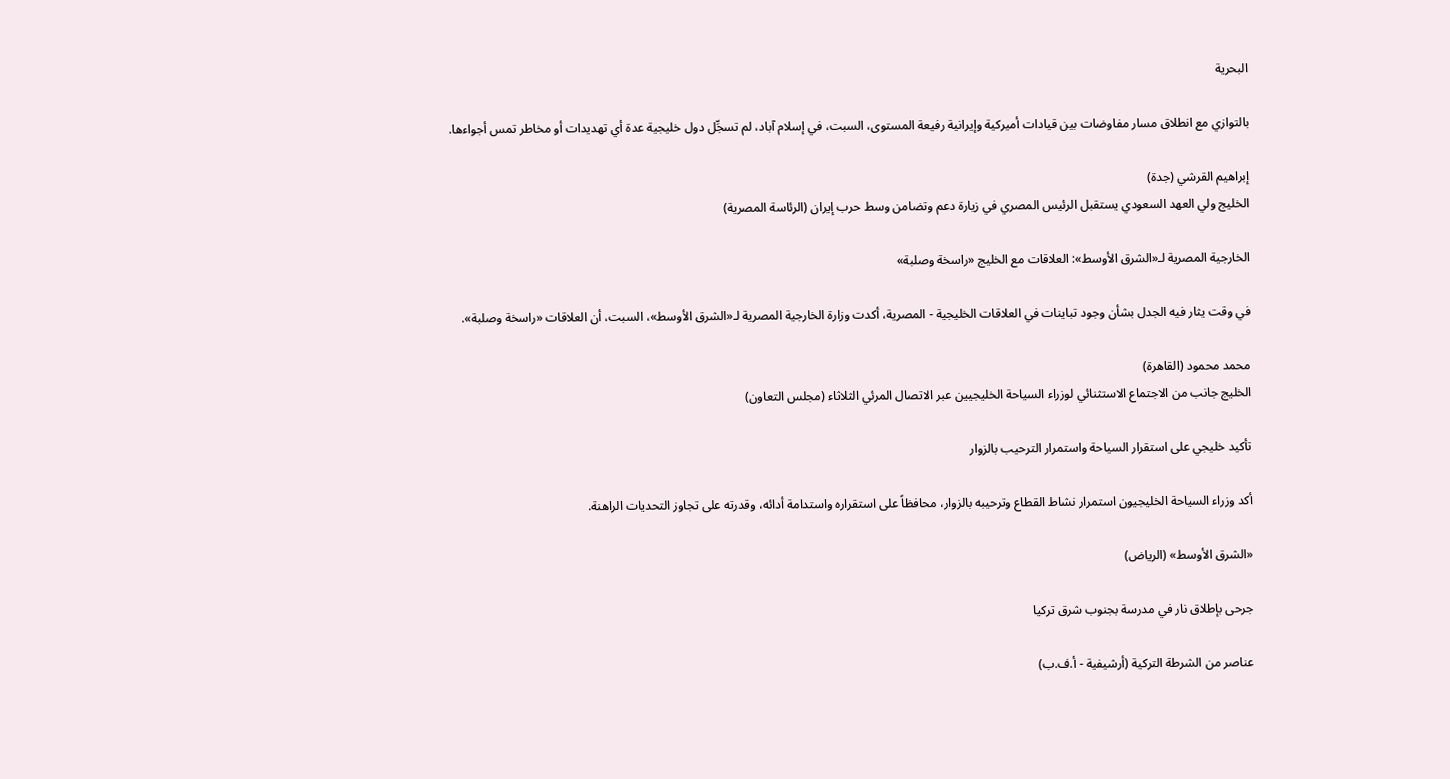البحرية

بالتوازي مع انطلاق مسار مفاوضات بين قيادات أميركية وإيرانية رفيعة المستوى، السبت، في إسلام آباد، لم تسجِّل دول خليجية عدة أي تهديدات أو مخاطر تمس أجواءها.

إبراهيم القرشي (جدة)
الخليج ولي العهد السعودي يستقبل الرئيس المصري في زيارة دعم وتضامن وسط حرب إيران (الرئاسة المصرية)

الخارجية المصرية لـ«الشرق الأوسط»: العلاقات مع الخليج «راسخة وصلبة»

في وقت يثار فيه الجدل بشأن وجود تباينات في العلاقات الخليجية - المصرية، أكدت وزارة الخارجية المصرية لـ«الشرق الأوسط»، السبت، أن العلاقات «راسخة وصلبة».

محمد محمود (القاهرة)
الخليج جانب من الاجتماع الاستثنائي لوزراء السياحة الخليجيين عبر الاتصال المرئي الثلاثاء (مجلس التعاون)

تأكيد خليجي على استقرار السياحة واستمرار الترحيب بالزوار

أكد وزراء السياحة الخليجيون استمرار نشاط القطاع وترحيبه بالزوار، محافظاً على استقراره واستدامة أدائه، وقدرته على تجاوز التحديات الراهنة.

«الشرق الأوسط» (الرياض)

جرحى بإطلاق نار في مدرسة بجنوب شرق تركيا

عناصر من الشرطة التركية (أرشيفية - أ.ف.ب)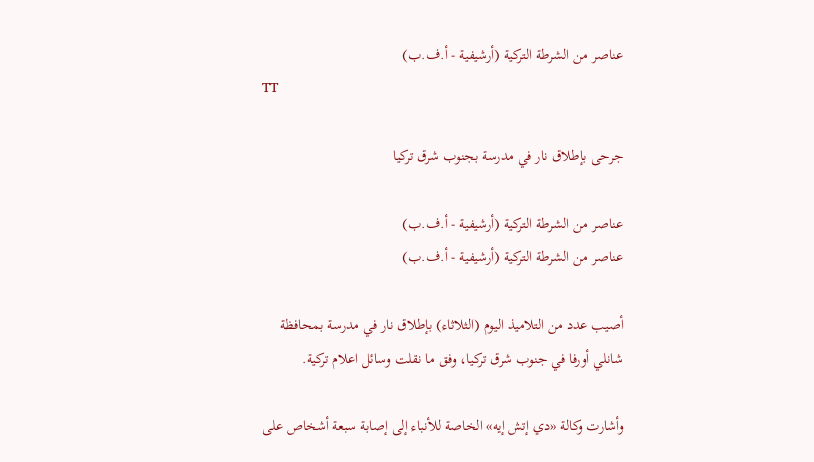عناصر من الشرطة التركية (أرشيفية - أ.ف.ب)
TT

جرحى بإطلاق نار في مدرسة بجنوب شرق تركيا

عناصر من الشرطة التركية (أرشيفية - أ.ف.ب)
عناصر من الشرطة التركية (أرشيفية - أ.ف.ب)

أصيب عدد من التلاميذ اليوم (الثلاثاء) بإطلاق نار في مدرسة بمحافظة شانلي أورفا في جنوب شرق تركيا، وفق ما نقلت وسائل اعلام تركية.

وأشارت وكالة «دي إتش إيه» الخاصة للأنباء إلى إصابة سبعة أشخاص على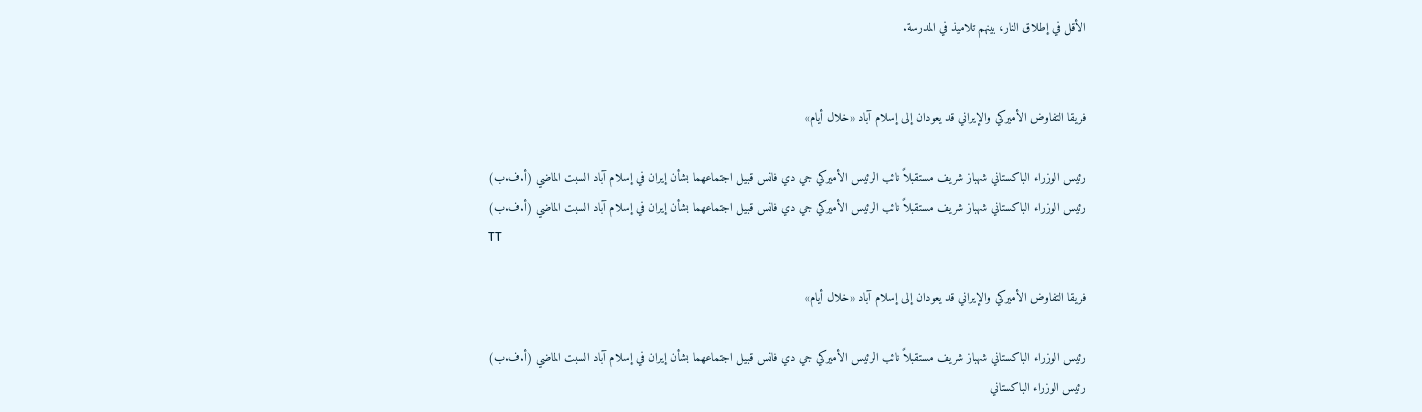الأقل في إطلاق النار، بينهم تلاميذ في المدرسة.


فريقا التفاوض الأميركي والإيراني قد يعودان إلى إسلام آباد «خلال أيام»

رئيس الوزراء الباكستاني شهباز شريف مستقبلاً نائب الرئيس الأميركي جي دي فانس قبيل اجتماعهما بشأن إيران في إسلام آباد السبت الماضي (أ.ف.ب)
رئيس الوزراء الباكستاني شهباز شريف مستقبلاً نائب الرئيس الأميركي جي دي فانس قبيل اجتماعهما بشأن إيران في إسلام آباد السبت الماضي (أ.ف.ب)
TT

فريقا التفاوض الأميركي والإيراني قد يعودان إلى إسلام آباد «خلال أيام»

رئيس الوزراء الباكستاني شهباز شريف مستقبلاً نائب الرئيس الأميركي جي دي فانس قبيل اجتماعهما بشأن إيران في إسلام آباد السبت الماضي (أ.ف.ب)
رئيس الوزراء الباكستاني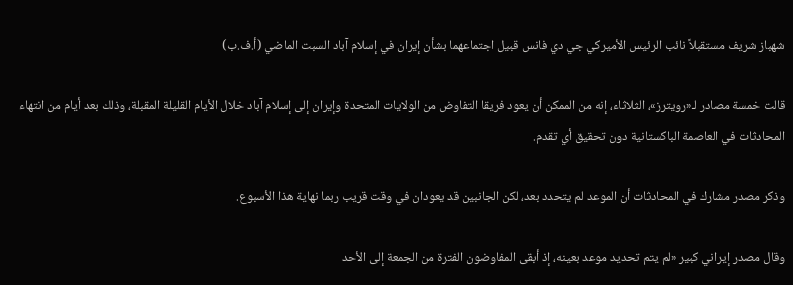شهباز شريف مستقبلاً نائب الرئيس الأميركي جي دي فانس قبيل اجتماعهما بشأن إيران في إسلام آباد السبت الماضي (أ.ف.ب)

قالت خمسة مصادر لـ«رويترز»، الثلاثاء، إنه من الممكن أن يعود فريقا التفاوض من الولايات المتحدة وإيران إلى إسلام آباد خلال الأيام القليلة المقبلة، وذلك بعد أيام من انتهاء المحادثات في العاصمة الباكستانية دون تحقيق أي ‌تقدم.

وذكر مصدر مشارك ‌في المحادثات أن الموعد لم يتحدد ‌بعد، لكن الجانبين قد يعودان في وقت قريب ربما نهاية هذا الأسبوع.

وقال مصدر إيراني كبير «لم يتم تحديد موعد بعينه، إذ أبقى المفاوضون الفترة من الجمعة إلى الأحد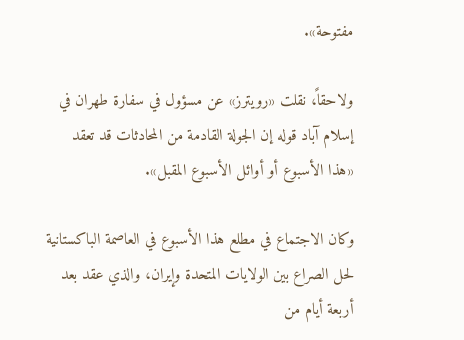مفتوحة».

ولاحقاً، نقلت «رويترز» عن مسؤول في سفارة طهران في إسلام آباد قوله إن الجولة القادمة من المحادثات قد تعقد «هذا الأسبوع أو أوائل الأسبوع المقبل».

وكان الاجتماع في مطلع هذا الأسبوع في العاصمة الباكستانية لحل الصراع بين الولايات المتحدة وإيران، والذي عقد بعد أربعة أيام من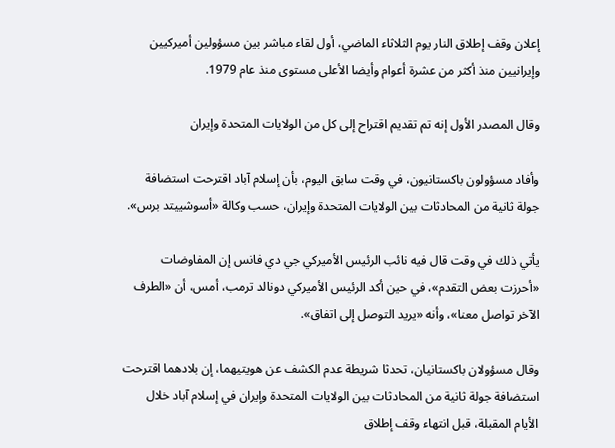إعلان وقف إطلاق النار يوم الثلاثاء الماضي، أول لقاء مباشر بين مسؤولين أميركيين وإيرانيين منذ ‌أكثر من عشرة أعوام وأيضا ‌الأعلى مستوى منذ عام 1979.

وقال المصدر الأول إنه ‌تم تقديم اقتراح إلى كل من الولايات المتحدة وإيران

وأفاد مسؤولون باكستانيون، في وقت سابق اليوم، بأن إسلام آباد اقترحت استضافة جولة ثانية من المحادثات بين الولايات المتحدة وإيران، حسب وكالة «أسوشييتد برس».

يأتي ذلك في وقت قال فيه نائب الرئيس الأميركي جي دي فانس إن المفاوضات «أحرزت بعض التقدم»، في حين أكد الرئيس الأميركي دونالد ترمب، أمس، أن «الطرف الآخر تواصل معنا»، وأنه «يريد التوصل إلى اتفاق».

وقال مسؤولان باكستانيان، تحدثا شريطة عدم الكشف عن هويتيهما، إن بلادهما اقترحت استضافة جولة ثانية من المحادثات بين الولايات المتحدة وإيران في إسلام آباد خلال الأيام المقبلة، قبل انتهاء وقف إطلاق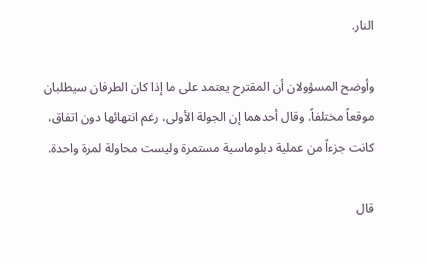النار.

وأوضح المسؤولان أن المقترح يعتمد على ما إذا كان الطرفان سيطلبان موقعاً مختلفاً. وقال أحدهما إن الجولة الأولى، رغم انتهائها دون اتفاق، كانت جزءاً من عملية دبلوماسية مستمرة وليست محاولة لمرة واحدة.

قال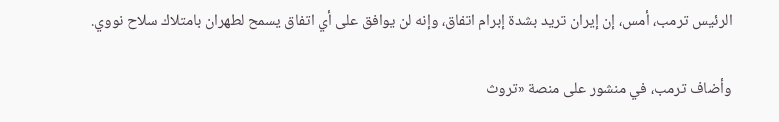الرئيس ‌ترمب، أمس، إن إيران تريد بشدة إبرام اتفاق، ‌وإنه ‌لن يوافق على ‌أي اتفاق ‌يسمح ‌لطهران بامتلاك سلاح نووي.

وأضاف ترمب، في منشور على منصة «تروث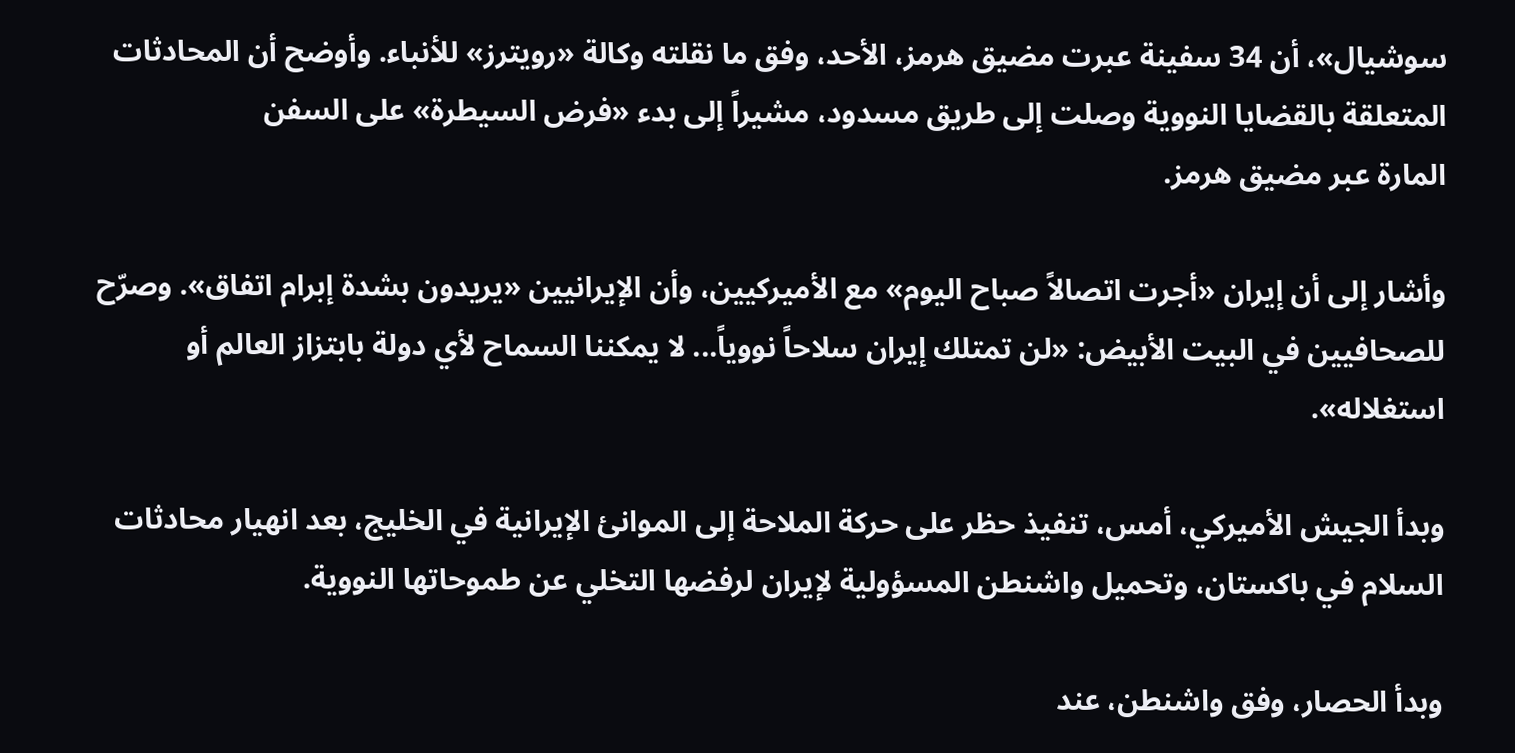سوشيال»، أن 34 سفينة عبرت مضيق هرمز، الأحد، وفق ما نقلته وكالة «رويترز» للأنباء. وأوضح أن المحادثات المتعلقة بالقضايا النووية وصلت إلى طريق مسدود، مشيراً إلى بدء «فرض السيطرة» على السفن المارة ‌عبر ‌مضيق هرمز.

وأشار إلى أن إيران «أجرت اتصالاً ‌صباح اليوم» مع الأميركيين، وأن الإيرانيين «يريدون بشدة إبرام اتفاق». وصرّح للصحافيين في البيت الأبيض: «لن تمتلك إيران سلاحاً نووياً... لا يمكننا السماح لأي دولة بابتزاز العالم أو استغلاله».

وبدأ الجيش الأميركي، أمس، تنفيذ حظر على حركة الملاحة إلى الموانئ الإيرانية في الخليج، بعد انهيار محادثات السلام في باكستان، وتحميل واشنطن المسؤولية لإيران لرفضها التخلي عن طموحاتها النووية.

وبدأ الحصار، وفق واشنطن، عند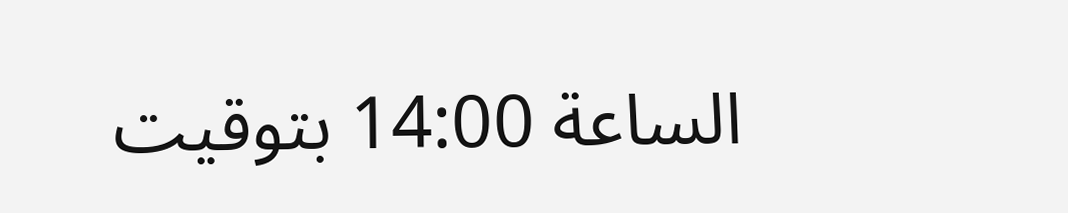الساعة 14:00 بتوقيت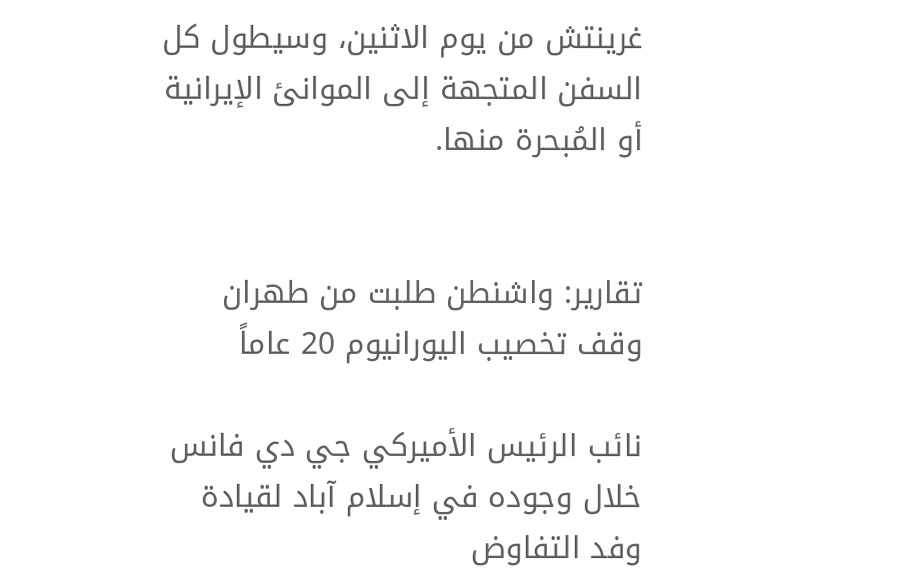غرينتش من يوم الاثنين، وسيطول كل السفن المتجهة إلى الموانئ الإيرانية أو المُبحرة منها.


تقارير: واشنطن طلبت من طهران وقف تخصيب اليورانيوم 20 عاماً

نائب الرئيس الأميركي جي دي فانس خلال وجوده في إسلام آباد لقيادة وفد التفاوض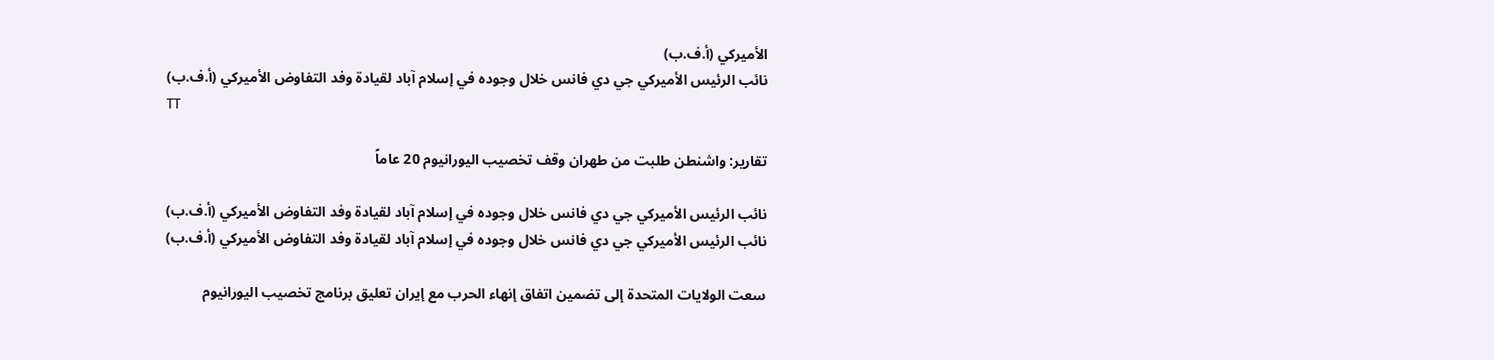الأميركي (أ.ف.ب)
نائب الرئيس الأميركي جي دي فانس خلال وجوده في إسلام آباد لقيادة وفد التفاوض الأميركي (أ.ف.ب)
TT

تقارير: واشنطن طلبت من طهران وقف تخصيب اليورانيوم 20 عاماً

نائب الرئيس الأميركي جي دي فانس خلال وجوده في إسلام آباد لقيادة وفد التفاوض الأميركي (أ.ف.ب)
نائب الرئيس الأميركي جي دي فانس خلال وجوده في إسلام آباد لقيادة وفد التفاوض الأميركي (أ.ف.ب)

سعت الولايات المتحدة إلى تضمين اتفاق إنهاء الحرب مع إيران تعليق برنامج تخصيب اليورانيوم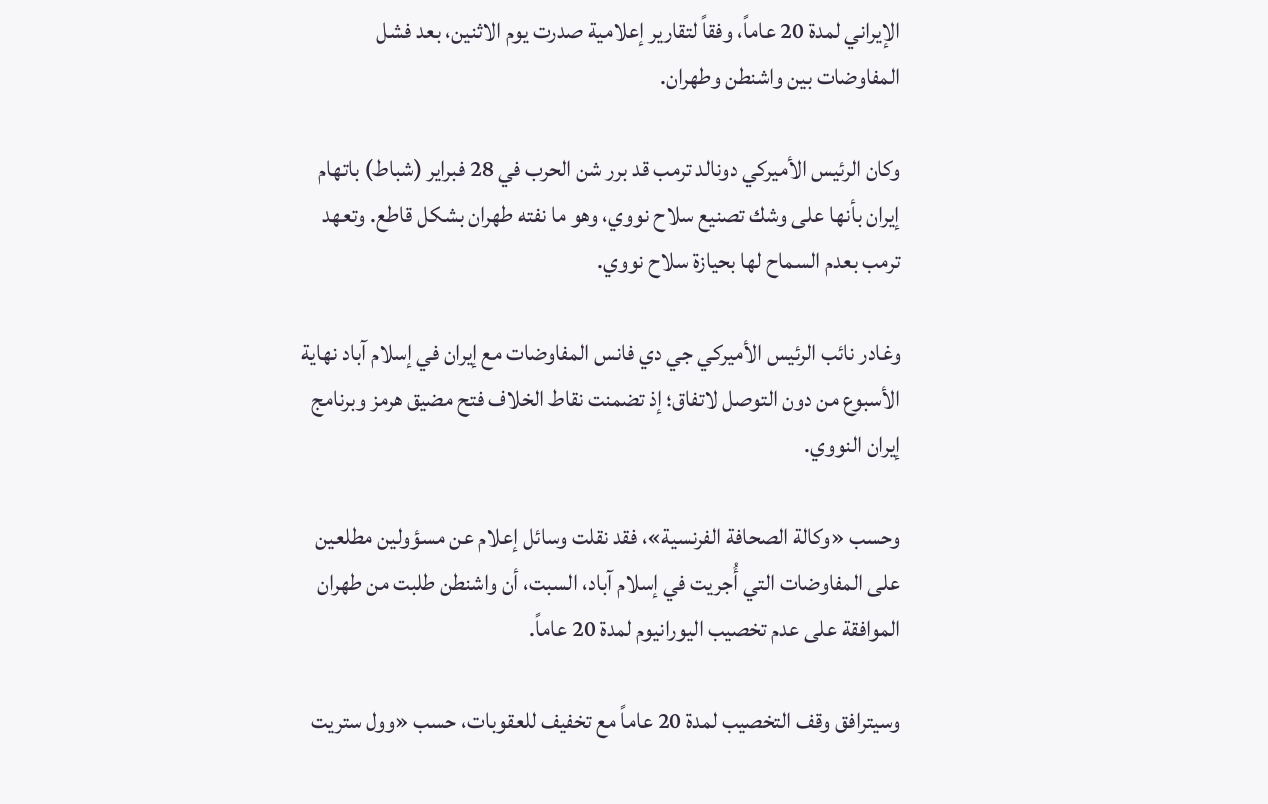الإيراني لمدة 20 عاماً، وفقاً لتقارير إعلامية صدرت يوم الاثنين، بعد فشل المفاوضات بين واشنطن وطهران.

وكان الرئيس الأميركي دونالد ترمب قد برر شن الحرب في 28 فبراير (شباط) باتهام إيران بأنها على وشك تصنيع سلاح نووي، وهو ما نفته طهران بشكل قاطع. وتعهد ترمب بعدم السماح لها بحيازة سلاح نووي.

وغادر نائب الرئيس الأميركي جي دي فانس المفاوضات مع إيران في إسلام آباد نهاية الأسبوع من دون التوصل لاتفاق؛ إذ تضمنت نقاط الخلاف فتح مضيق هرمز وبرنامج إيران النووي.

وحسب «وكالة الصحافة الفرنسية»، فقد نقلت وسائل إعلام عن مسؤولين مطلعين على المفاوضات التي أُجريت في إسلام آباد، السبت، أن واشنطن طلبت من طهران الموافقة على عدم تخصيب اليورانيوم لمدة 20 عاماً.

وسيترافق وقف التخصيب لمدة 20 عاماً مع تخفيف للعقوبات، حسب «وول ستريت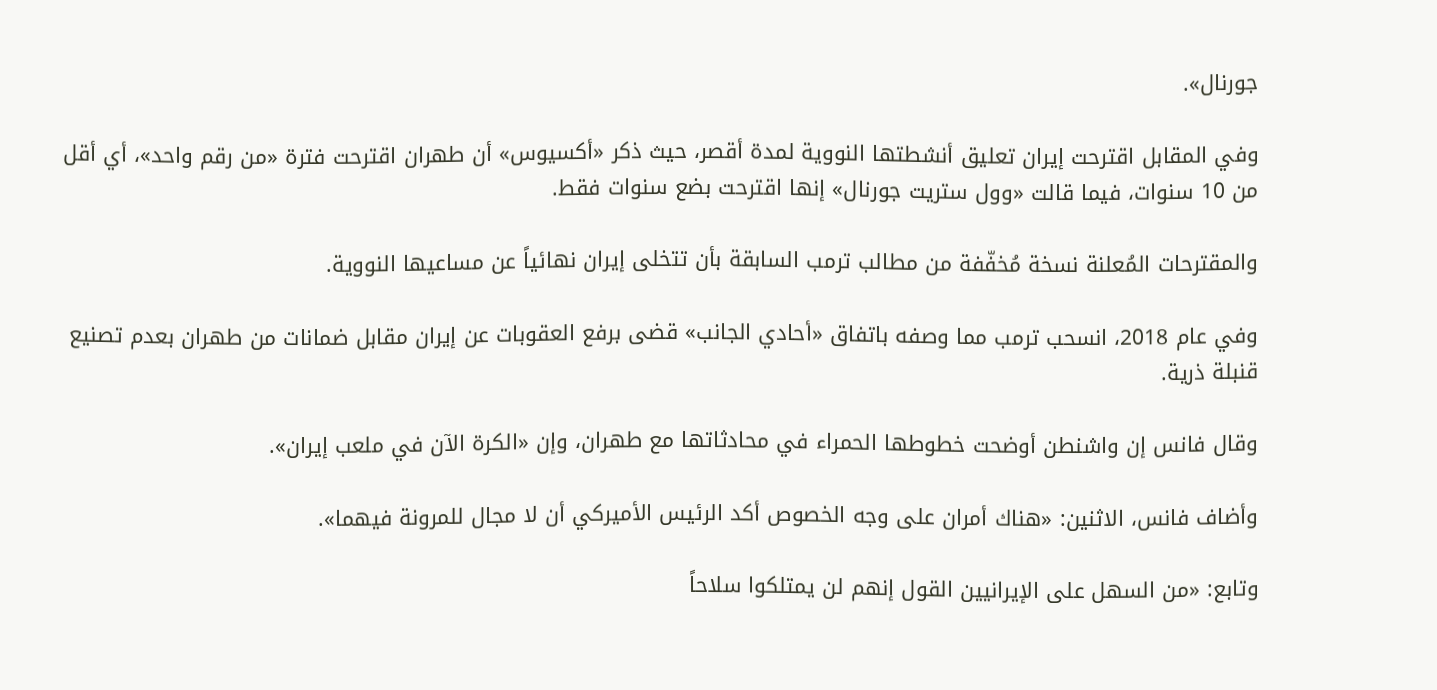جورنال».

وفي المقابل اقترحت إيران تعليق أنشطتها النووية لمدة أقصر، حيث ذكر «أكسيوس» أن طهران اقترحت فترة «من رقم واحد»، أي أقل من 10 سنوات، فيما قالت «وول ستريت جورنال» إنها اقترحت بضع سنوات فقط.

والمقترحات المُعلنة نسخة مُخفّفة من مطالب ترمب السابقة بأن تتخلى إيران نهائياً عن مساعيها النووية.

وفي عام 2018، انسحب ترمب مما وصفه باتفاق «أحادي الجانب» قضى برفع العقوبات عن إيران مقابل ضمانات من طهران بعدم تصنيع قنبلة ذرية.

وقال فانس إن واشنطن أوضحت خطوطها الحمراء في محادثاتها مع طهران، وإن «الكرة الآن في ملعب إيران».

وأضاف فانس، الاثنين: «هناك أمران على وجه الخصوص أكد الرئيس الأميركي أن لا مجال للمرونة فيهما».

وتابع: «من السهل على الإيرانيين القول إنهم لن يمتلكوا سلاحاً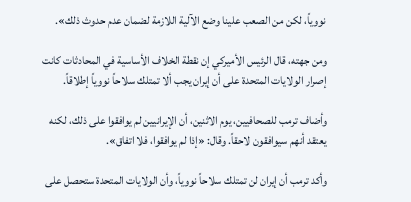نووياً، لكن من الصعب علينا وضع الآلية اللازمة لضمان عدم حدوث ذلك».

ومن جهته، قال الرئيس الأميركي إن نقطة الخلاف الأساسية في المحادثات كانت إصرار الولايات المتحدة على أن إيران يجب ألا تمتلك سلاحاً نووياً إطلاقاً.

وأضاف ترمب للصحافيين، يوم الاثنين، أن الإيرانيين لم يوافقوا على ذلك، لكنه يعتقد أنهم سيوافقون لاحقاً. وقال: «إذا لم يوافقوا، فلا اتفاق».

وأكد ترمب أن إيران لن تمتلك سلاحاً نووياً، وأن الولايات المتحدة ستحصل على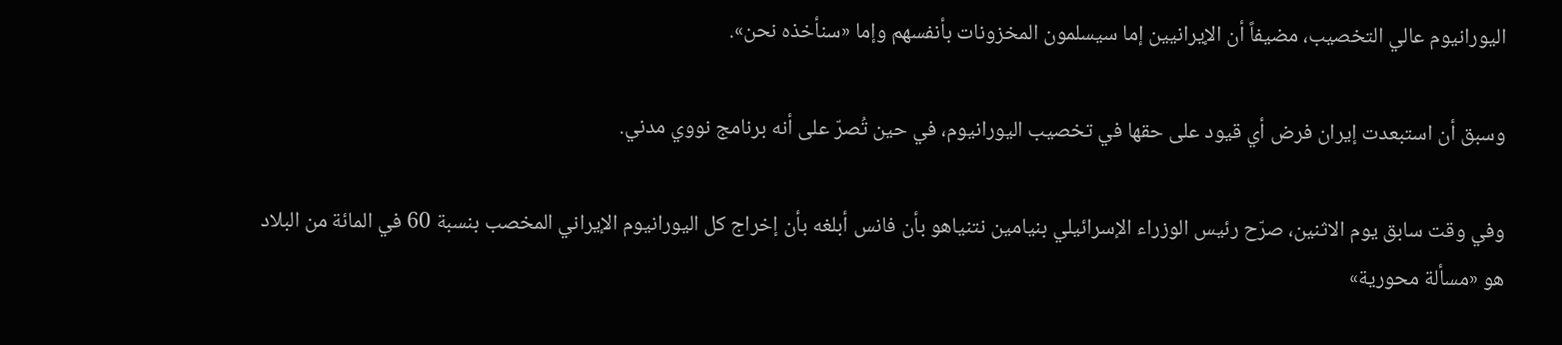اليورانيوم عالي التخصيب، مضيفاً أن الإيرانيين إما سيسلمون المخزونات بأنفسهم وإما «سنأخذه نحن».

وسبق أن استبعدت إيران فرض أي قيود على حقها في تخصيب اليورانيوم، في حين تُصرّ على أنه برنامج نووي مدني.

وفي وقت سابق يوم الاثنين، صرّح رئيس الوزراء الإسرائيلي بنيامين نتنياهو بأن فانس أبلغه بأن إخراج كل اليورانيوم الإيراني المخصب بنسبة 60 في المائة من البلاد هو «مسألة محورية»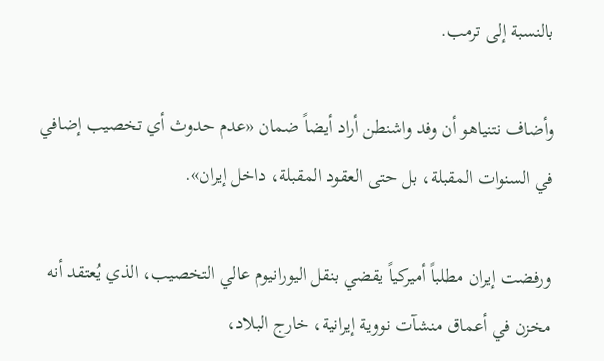بالنسبة إلى ترمب.

وأضاف نتنياهو أن وفد واشنطن أراد أيضاً ضمان «عدم حدوث أي تخصيب إضافي في السنوات المقبلة، بل حتى العقود المقبلة، داخل إيران».

ورفضت إيران مطلباً أميركياً يقضي بنقل اليورانيوم عالي التخصيب، الذي يُعتقد أنه مخزن في أعماق منشآت نووية إيرانية، خارج البلاد،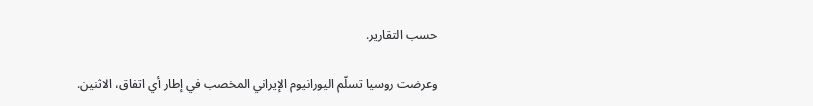حسب التقارير.

وعرضت روسيا تسلّم اليورانيوم الإيراني المخصب في إطار أي اتفاق، الاثنين.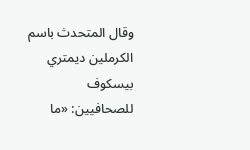وقال المتحدث باسم الكرملين ديمتري بيسكوف للصحافيين: «ما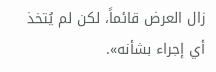زال العرض قائماً، لكن لم يُتخذ أي إجراء بشأنه».